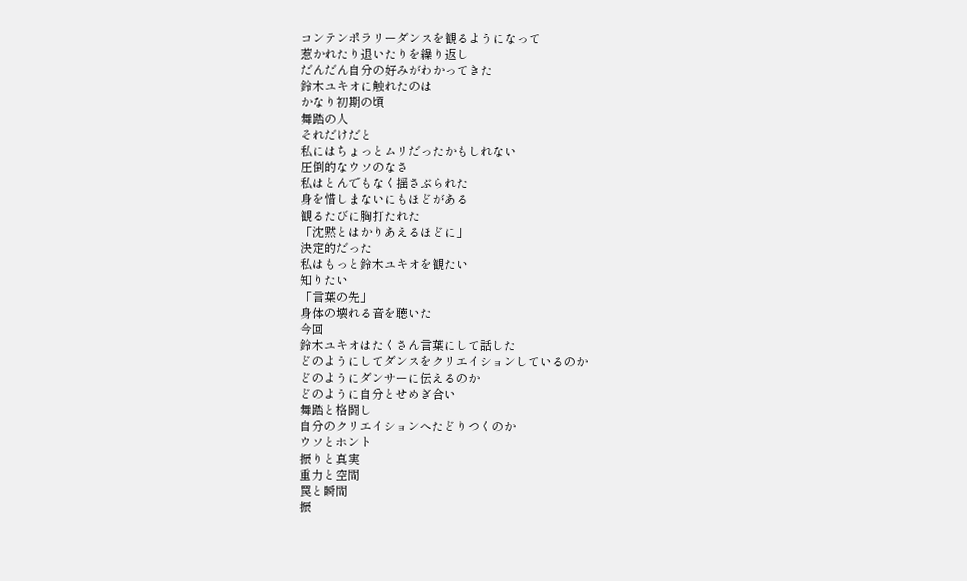コンテンポラリーダンスを観るようになって
惹かれたり退いたりを繰り返し
だんだん自分の好みがわかってきた
鈴木ユキオに触れたのは
かなり初期の頃
舞踏の人
それだけだと
私にはちょっとムリだったかもしれない
圧倒的なウソのなさ
私はとんでもなく揺さぶられた
身を惜しまないにもほどがある
観るたびに胸打たれた
「沈黙とはかりあえるほどに」
決定的だった
私はもっと鈴木ユキオを観たい
知りたい
「言葉の先」
身体の壊れる音を聴いた
今回
鈴木ユキオはたくさん言葉にして話した
どのようにしてダンスをクリエイションしているのか
どのようにダンサーに伝えるのか
どのように自分とせめぎ合い
舞踏と格闘し
自分のクリエイションへたどりつくのか
ウソとホント
振りと真実
重力と空間
罠と瞬間
振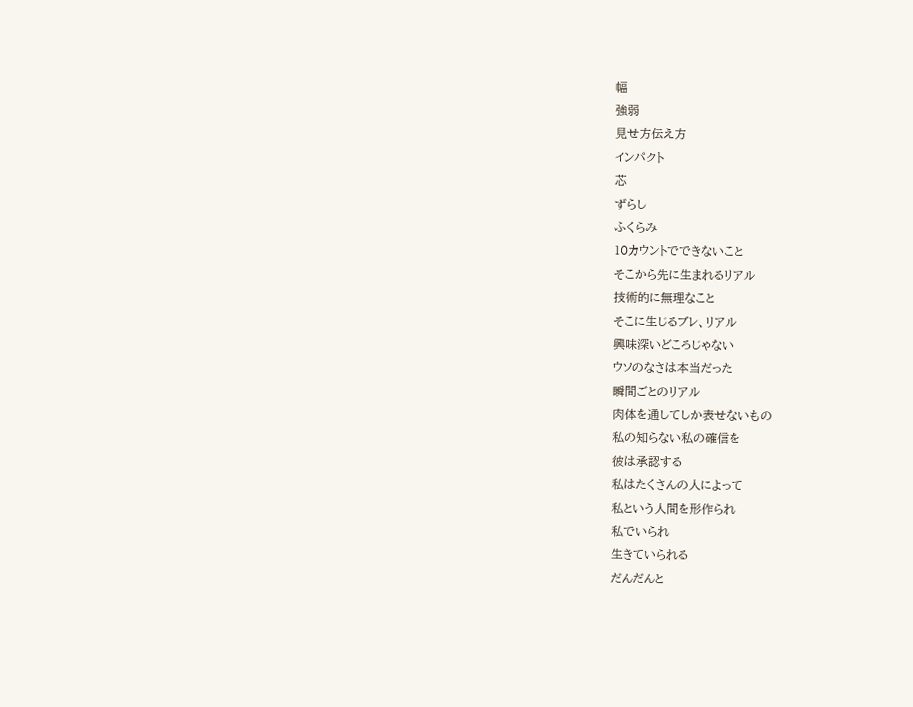幅
強弱
見せ方伝え方
インパクト
芯
ずらし
ふくらみ
10カウントでできないこと
そこから先に生まれるリアル
技術的に無理なこと
そこに生じるブレ、リアル
興味深いどころじゃない
ウソのなさは本当だった
瞬間ごとのリアル
肉体を通してしか表せないもの
私の知らない私の確信を
彼は承認する
私はたくさんの人によって
私という人間を形作られ
私でいられ
生きていられる
だんだんと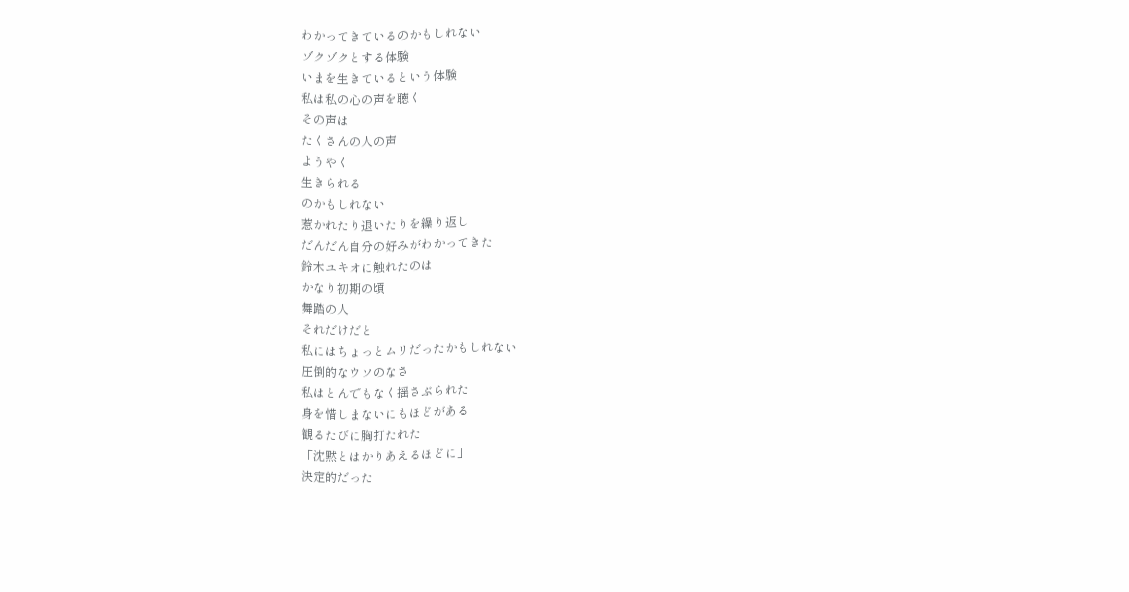わかってきているのかもしれない
ゾクゾクとする体験
いまを生きているという体験
私は私の心の声を聴く
その声は
たくさんの人の声
ようやく
生きられる
のかもしれない
惹かれたり退いたりを繰り返し
だんだん自分の好みがわかってきた
鈴木ユキオに触れたのは
かなり初期の頃
舞踏の人
それだけだと
私にはちょっとムリだったかもしれない
圧倒的なウソのなさ
私はとんでもなく揺さぶられた
身を惜しまないにもほどがある
観るたびに胸打たれた
「沈黙とはかりあえるほどに」
決定的だった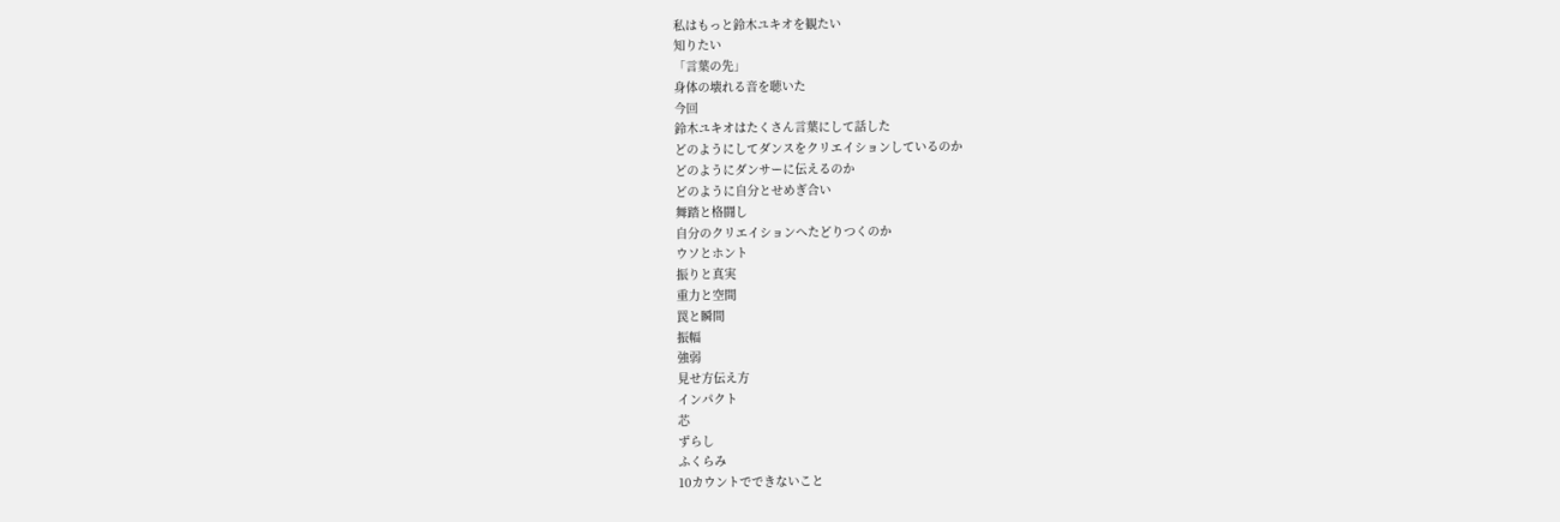私はもっと鈴木ユキオを観たい
知りたい
「言葉の先」
身体の壊れる音を聴いた
今回
鈴木ユキオはたくさん言葉にして話した
どのようにしてダンスをクリエイションしているのか
どのようにダンサーに伝えるのか
どのように自分とせめぎ合い
舞踏と格闘し
自分のクリエイションへたどりつくのか
ウソとホント
振りと真実
重力と空間
罠と瞬間
振幅
強弱
見せ方伝え方
インパクト
芯
ずらし
ふくらみ
10カウントでできないこと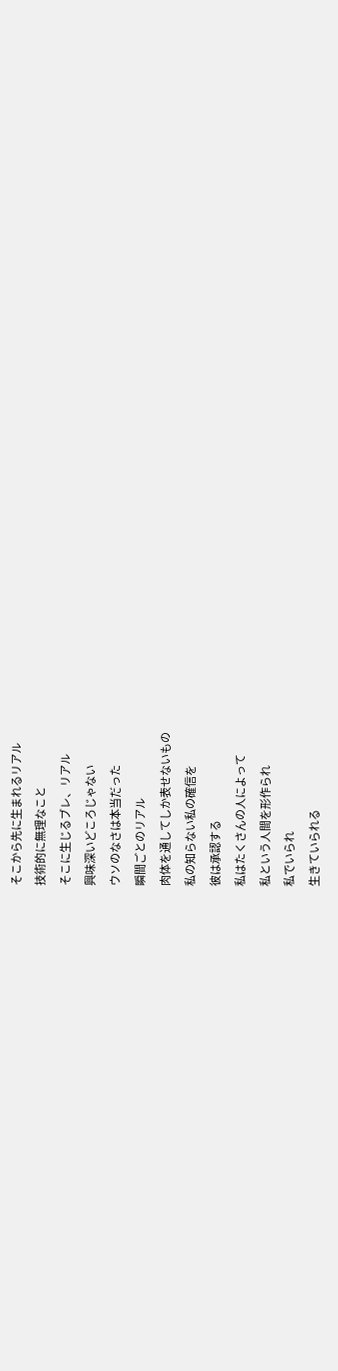そこから先に生まれるリアル
技術的に無理なこと
そこに生じるブレ、リアル
興味深いどころじゃない
ウソのなさは本当だった
瞬間ごとのリアル
肉体を通してしか表せないもの
私の知らない私の確信を
彼は承認する
私はたくさんの人によって
私という人間を形作られ
私でいられ
生きていられる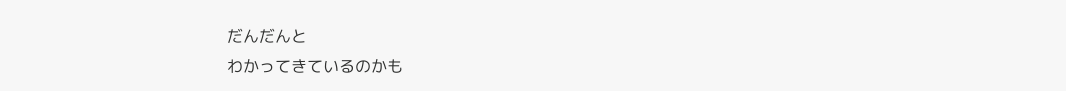だんだんと
わかってきているのかも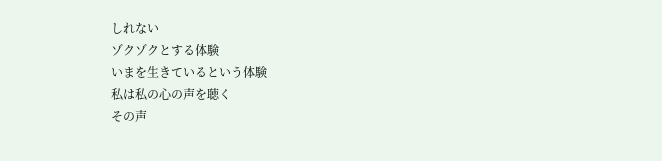しれない
ゾクゾクとする体験
いまを生きているという体験
私は私の心の声を聴く
その声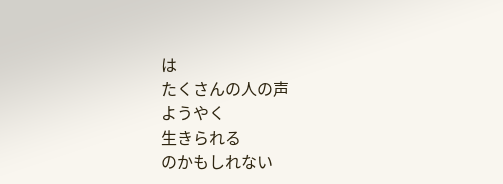は
たくさんの人の声
ようやく
生きられる
のかもしれない